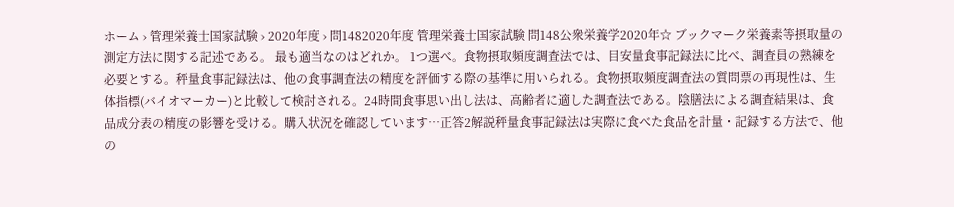ホーム › 管理栄養士国家試験 › 2020年度 › 問1482020年度 管理栄養士国家試験 問148公衆栄養学2020年☆ ブックマーク栄養素等摂取量の測定方法に関する記述である。 最も適当なのはどれか。 1つ選べ。食物摂取頻度調査法では、目安量食事記録法に比べ、調査員の熟練を必要とする。秤量食事記録法は、他の食事調査法の精度を評価する際の基準に用いられる。食物摂取頻度調査法の質問票の再現性は、生体指標(バイオマーカー)と比較して検討される。24時間食事思い出し法は、高齢者に適した調査法である。陰膳法による調査結果は、食品成分表の精度の影響を受ける。購入状況を確認しています…正答2解説秤量食事記録法は実際に食べた食品を計量・記録する方法で、他の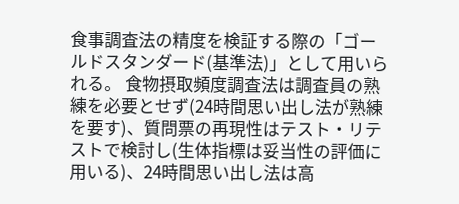食事調査法の精度を検証する際の「ゴールドスタンダード(基準法)」として用いられる。 食物摂取頻度調査法は調査員の熟練を必要とせず(24時間思い出し法が熟練を要す)、質問票の再現性はテスト・リテストで検討し(生体指標は妥当性の評価に用いる)、24時間思い出し法は高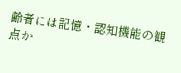齢者には記憶・認知機能の観点か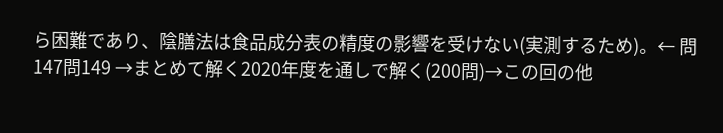ら困難であり、陰膳法は食品成分表の精度の影響を受けない(実測するため)。← 問147問149 →まとめて解く2020年度を通しで解く(200問)→この回の他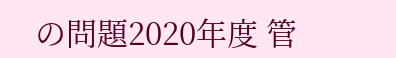の問題2020年度 管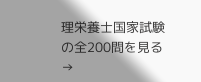理栄養士国家試験 の全200問を見る →